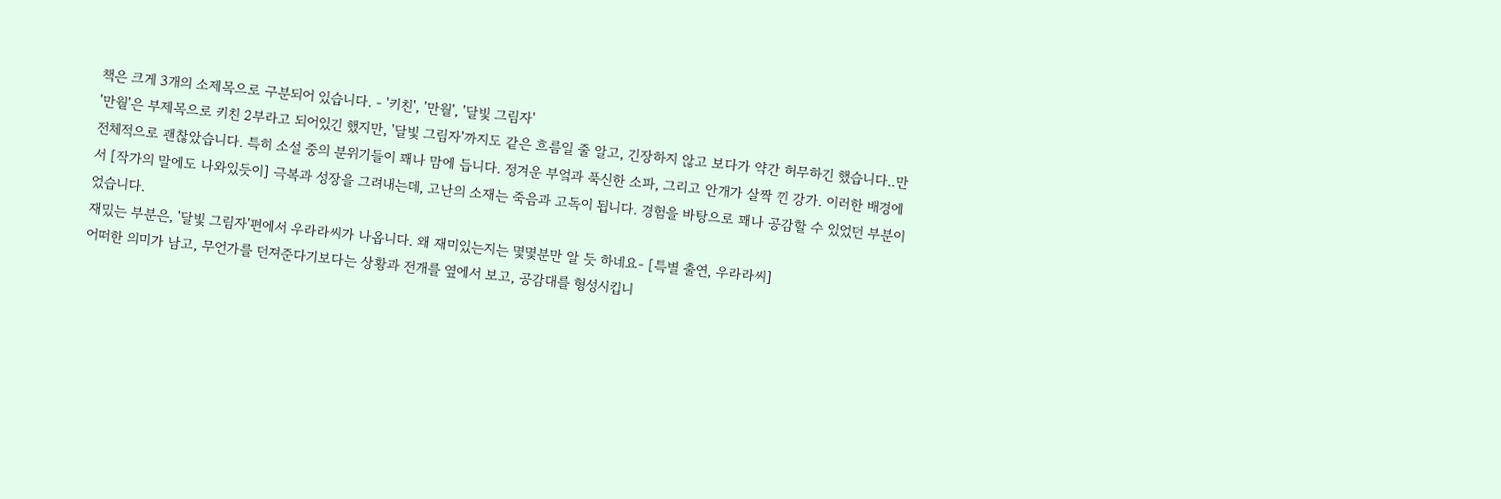책은 크게 3개의 소제목으로 구분되어 있습니다. - '키친', '만월', '달빛 그림자'
'만월'은 부제목으로 키친 2부라고 되어있긴 했지만, '달빛 그림자'까지도 같은 흐름일 줄 알고, 긴장하지 않고 보다가 약간 허무하긴 했습니다..만 전체적으로 괜찮았습니다. 특히 소설 중의 분위기들이 꽤나 맘에 듭니다. 정겨운 부엌과 푹신한 소파, 그리고 안개가 살짝 낀 강가. 이러한 배경에서 [작가의 말에도 나와있듯이] 극복과 성장을 그려내는데, 고난의 소재는 죽음과 고독이 됩니다. 경험을 바탕으로 꽤나 공감할 수 있었던 부분이었습니다.
재밌는 부분은, '달빛 그림자'편에서 우라라씨가 나옵니다. 왜 재미있는지는 몇몇분만 알 듯 하네요- [특별 출연, 우라라씨]
어떠한 의미가 남고, 무언가를 던져준다기보다는 상황과 전개를 옆에서 보고, 공감대를 형성시킵니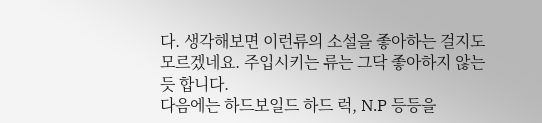다. 생각해보면 이런류의 소설을 좋아하는 걸지도 모르겠네요. 주입시키는 류는 그닥 좋아하지 않는 듯 합니다.
다음에는 하드보일드 하드 럭, N.P 등등을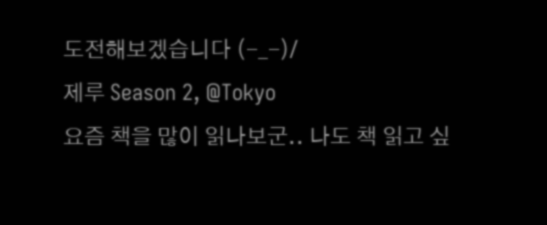도전해보겠습니다 (-_-)/
제루 Season 2, @Tokyo
요즘 책을 많이 읽나보군.. 나도 책 읽고 싶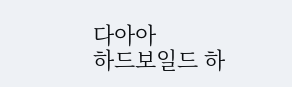다아아
하드보일드 하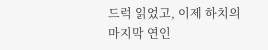드럭 읽었고, 이제 하치의 마지막 연인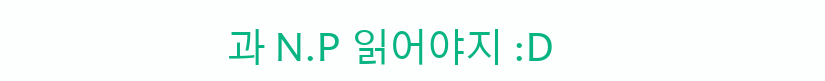과 N.P 읽어야지 :D